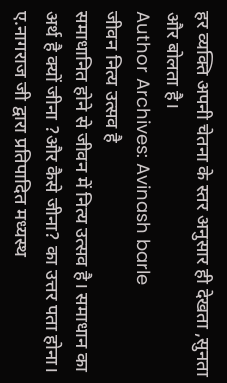हर व्यक्ति अपनी चेतना के स्तर अनुसार ही देखता ,सुनता और बोलता है।
Author Archives: Avinash barle
जीवन नित्य उत्सव है
समाधानित होने से जीवन में नित्य उत्सव है। समाधान का अर्थ है क्यों जीना ?और कैसे जीना? का उत्तर पता होना। ए.नागराज जी द्वारा प्रतिपादित मध्यस्थ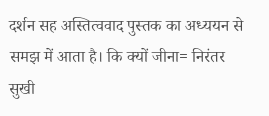दर्शन सह अस्तित्ववाद पुस्तक का अध्ययन से समझ में आता है। कि क्यों जीना= निरंतर सुखी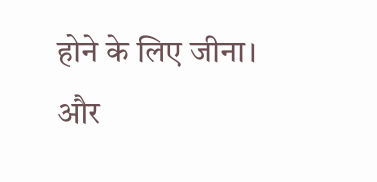होने के लिए जीना। और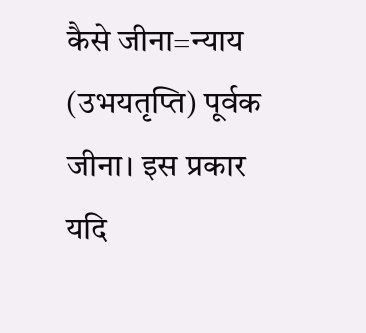कैसे जीना=न्याय (उभयतृप्ति) पूर्वक जीना। इस प्रकार यदि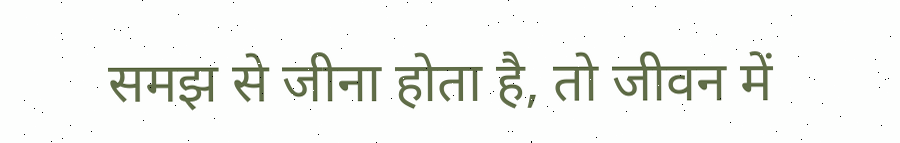समझ से जीना होता है, तो जीवन में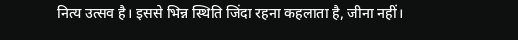नित्य उत्सव है। इससे भिन्न स्थिति जिंदा रहना कहलाता है, जीना नहीं।